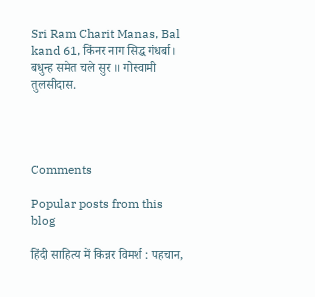Sri Ram Charit Manas, Bal kand 61, किंनर नाग सिद्ध गंधर्बा। बधुन्ह समेत चले सुर ॥ गोस्वामी तुलसीदास.




Comments

Popular posts from this blog

हिंदी साहित्य में किन्नर विमर्श : पहचान,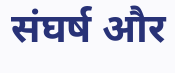संघर्ष और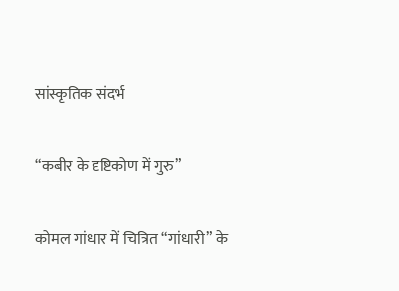सांस्कृतिक संदर्भ

“कबीर के दृष्टिकोण में गुरु”

कोमल गांधार में चित्रित “गांधारी” के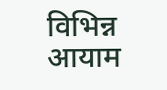विभिन्न आयाम